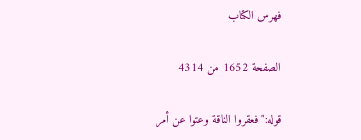فهرس الكتاب

الصفحة 1652 من 4314

قوله:"فعقروا الناقة وعتوا عن أمر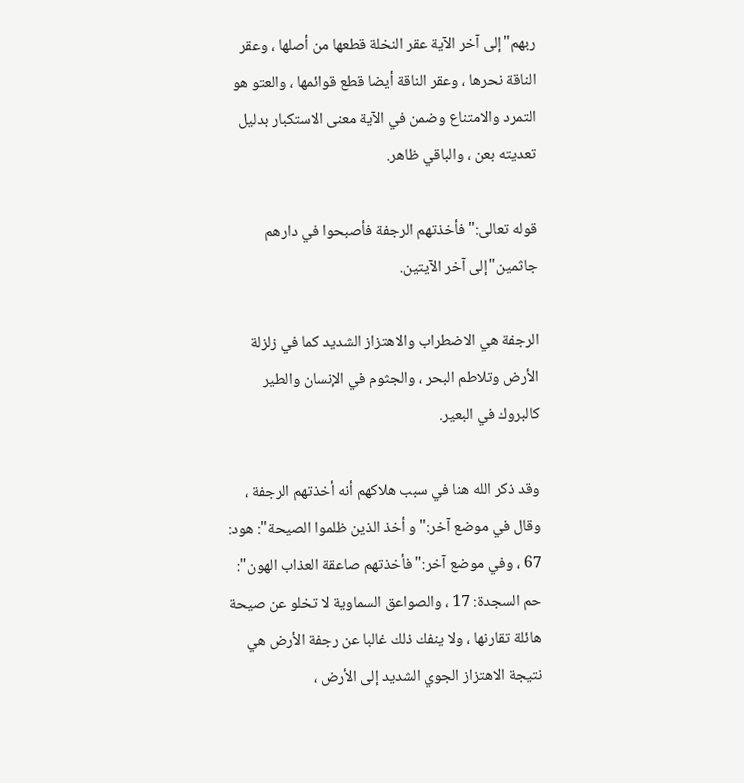ربهم"إلى آخر الآية عقر النخلة قطعها من أصلها ، وعقر الناقة نحرها ، وعقر الناقة أيضا قطع قوائمها ، والعتو هو التمرد والامتناع وضمن في الآية معنى الاستكبار بدليل تعديته بعن ، والباقي ظاهر.

قوله تعالى:"فأخذتهم الرجفة فأصبحوا في دارهم جاثمين"إلى آخر الآيتين.

الرجفة هي الاضطراب والاهتزاز الشديد كما في زلزلة الأرض وتلاطم البحر ، والجثوم في الإنسان والطير كالبروك في البعير.

وقد ذكر الله هنا في سبب هلاكهم أنه أخذتهم الرجفة ، وقال في موضع آخر:"و أخذ الذين ظلموا الصيحة": هود: 67 ، وفي موضع آخر:"فأخذتهم صاعقة العذاب الهون": حم السجدة: 17 ، والصواعق السماوية لا تخلو عن صيحة هائلة تقارنها ، ولا ينفك ذلك غالبا عن رجفة الأرض هي نتيجة الاهتزاز الجوي الشديد إلى الأرض ،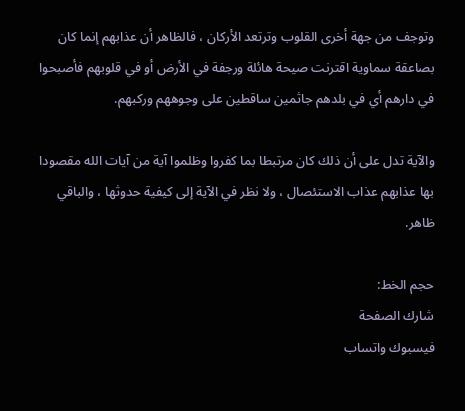وتوجف من جهة أخرى القلوب وترتعد الأركان ، فالظاهر أن عذابهم إنما كان بصاعقة سماوية اقترنت صيحة هائلة ورجفة في الأرض أو في قلوبهم فأصبحوا في دارهم أي في بلدهم جاثمين ساقطين على وجوههم وركبهم.

والآية تدل على أن ذلك كان مرتبطا بما كفروا وظلموا آية من آيات الله مقصودا بها عذابهم عذاب الاستئصال ، ولا نظر في الآية إلى كيفية حدوثها ، والباقي ظاهر.

حجم الخط:
شارك الصفحة
فيسبوك واتساب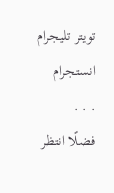تويتر تليجرام انستجرام
. . .
فضلًا انتظر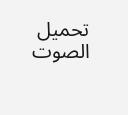تحميل الصوت